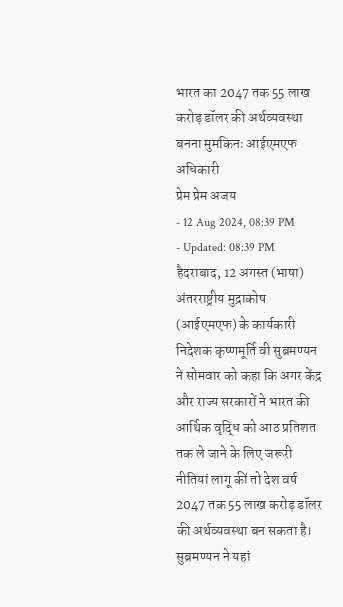भारत का 2047 तक 55 लाख करोड़ डॉलर की अर्थव्यवस्था बनना मुमकिनः आईएमएफ अधिकारी
प्रेम प्रेम अजय
- 12 Aug 2024, 08:39 PM
- Updated: 08:39 PM
हैदराबाद, 12 अगस्त (भाषा) अंतरराष्ट्रीय मुद्राकोष (आईएमएफ) के कार्यकारी निदेशक कृष्णमूर्ति वी सुब्रमण्यन ने सोमवार को कहा कि अगर केंद्र और राज्य सरकारों ने भारत की आर्थिक वृद्धि को आठ प्रतिशत तक ले जाने के लिए जरूरी नीतियां लागू कीं तो देश वर्ष 2047 तक 55 लाख करोड़ डॉलर की अर्थव्यवस्था बन सकता है।
सुब्रमण्यन ने यहां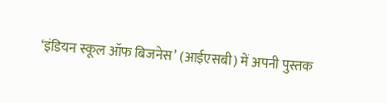‘इंडियन स्कूल ऑफ बिजनेस’ (आईएसबी) में अपनी पुस्तक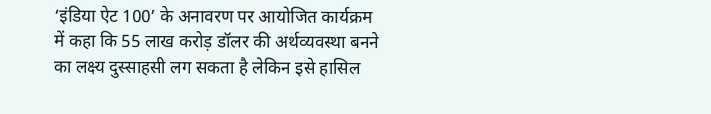‘इंडिया ऐट 100’ के अनावरण पर आयोजित कार्यक्रम में कहा कि 55 लाख करोड़ डॉलर की अर्थव्यवस्था बनने का लक्ष्य दुस्साहसी लग सकता है लेकिन इसे हासिल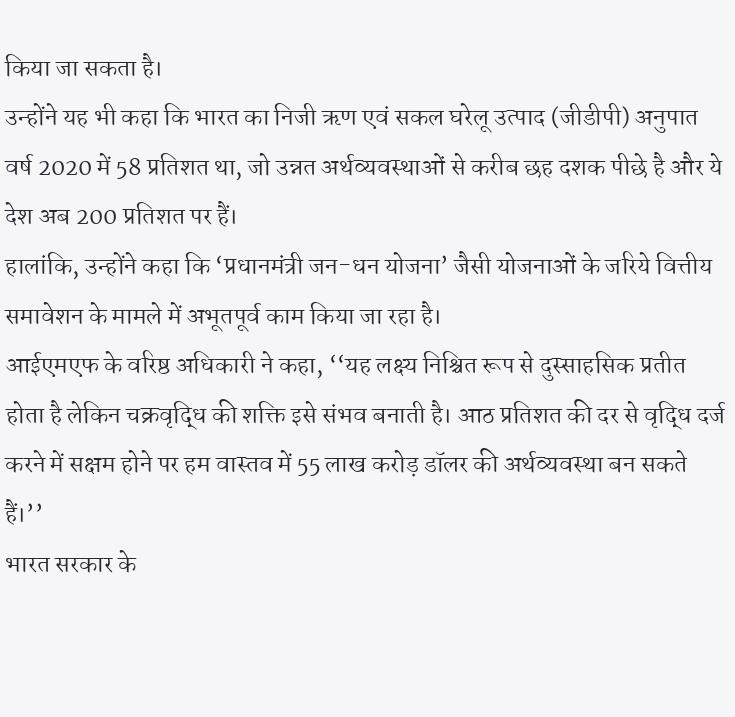किया जा सकता है।
उन्होंने यह भी कहा कि भारत का निजी ऋण एवं सकल घरेलू उत्पाद (जीडीपी) अनुपात वर्ष 2020 में 58 प्रतिशत था, जो उन्नत अर्थव्यवस्थाओं से करीब छह दशक पीछे है और ये देश अब 200 प्रतिशत पर हैं।
हालांकि, उन्होंने कहा कि ‘प्रधानमंत्री जन-धन योजना’ जैसी योजनाओं के जरिये वित्तीय समावेशन के मामले में अभूतपूर्व काम किया जा रहा है।
आईएमएफ के वरिष्ठ अधिकारी ने कहा, ‘‘यह लक्ष्य निश्चित रूप से दुस्साहसिक प्रतीत होता है लेकिन चक्रवृद्धि की शक्ति इसे संभव बनाती है। आठ प्रतिशत की दर से वृद्धि दर्ज करने में सक्षम होने पर हम वास्तव में 55 लाख करोड़ डॉलर की अर्थव्यवस्था बन सकते हैं।’’
भारत सरकार के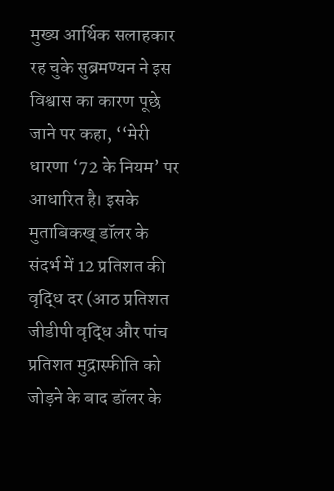मुख्य आर्थिक सलाहकार रह चुके सुब्रमण्यन ने इस विश्वास का कारण पूछे जाने पर कहा, ‘‘मेरी धारणा ‘72 के नियम’ पर आधारित है। इसके मुताबिकख् डॉलर के संदर्भ में 12 प्रतिशत की वृद्धि दर (आठ प्रतिशत जीडीपी वृद्धि और पांच प्रतिशत मुद्रास्फीति को जोड़ने के बाद डॉलर के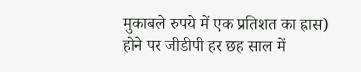मुकाबले रुपये में एक प्रतिशत का ह्रास) होने पर जीडीपी हर छह साल में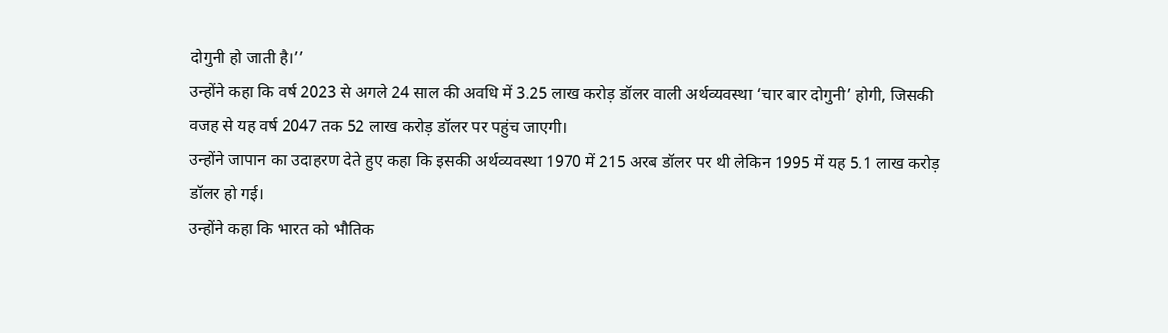दोगुनी हो जाती है।’’
उन्होंने कहा कि वर्ष 2023 से अगले 24 साल की अवधि में 3.25 लाख करोड़ डॉलर वाली अर्थव्यवस्था ‘चार बार दोगुनी’ होगी, जिसकी वजह से यह वर्ष 2047 तक 52 लाख करोड़ डॉलर पर पहुंच जाएगी।
उन्होंने जापान का उदाहरण देते हुए कहा कि इसकी अर्थव्यवस्था 1970 में 215 अरब डॉलर पर थी लेकिन 1995 में यह 5.1 लाख करोड़ डॉलर हो गई।
उन्होंने कहा कि भारत को भौतिक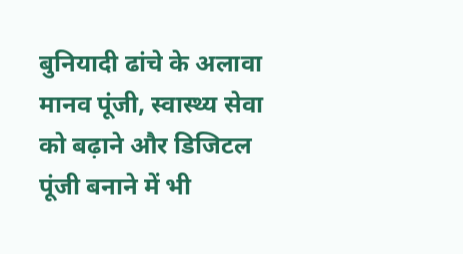बुनियादी ढांचे के अलावा मानव पूंजी, स्वास्थ्य सेवा को बढ़ाने और डिजिटल पूंजी बनाने में भी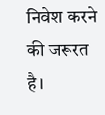निवेश करने की जरूरत है।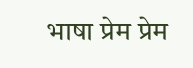भाषा प्रेम प्रेम